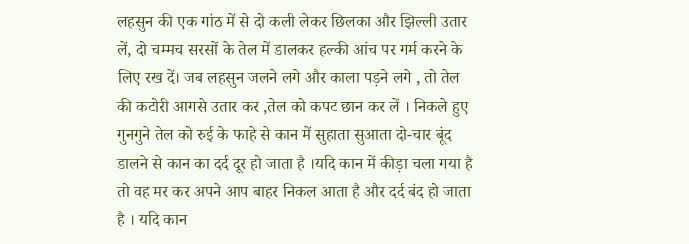लहसुन की एक गांठ में से दो कली लेकर छिलका और झिल्ली उतार लें, दो चम्मच सरसों के तेल में डालकर हल्की आंच पर गर्म करने के लिए रख दें। जब लहसुन जलने लगे और काला पड़ने लगे , तो तेल की कटोरी आगसे उतार कर ,तेल को कपट छान कर लें । निकले हुए गुनगुने तेल को रुई के फाहे से कान में सुहाता सुआता दो-चार बूंद डालने से कान का दर्द दूर हो जाता है ।यदि कान में कीड़ा चला गया है तो वह मर कर अपने आप बाहर निकल आता है और दर्द बंद हो जाता है । यदि कान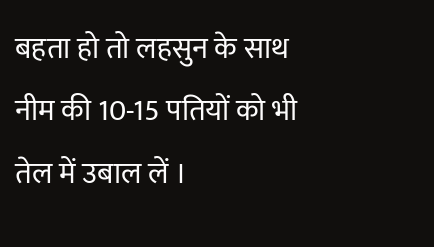बहता हो तो लहसुन के साथ नीम की 10-15 पतियों को भी तेल में उबाल लें ।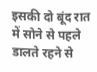इसकी दो बूंद रात में सोने से पहले डालते रहने से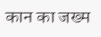कान का जख्म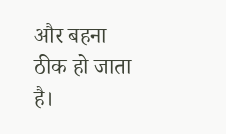और बहना ठीक हो जाता है।